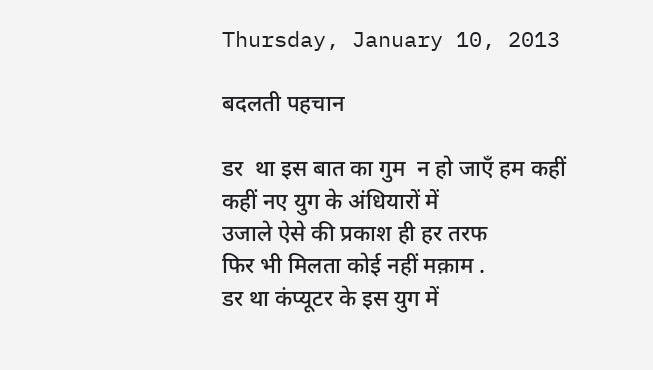Thursday, January 10, 2013

बदलती पहचान

डर  था इस बात का गुम  न हो जाएँ हम कहीं
कहीं नए युग के अंधियारों में
उजाले ऐसे की प्रकाश ही हर तरफ
फिर भी मिलता कोई नहीं मक़ाम .
डर था कंप्यूटर के इस युग में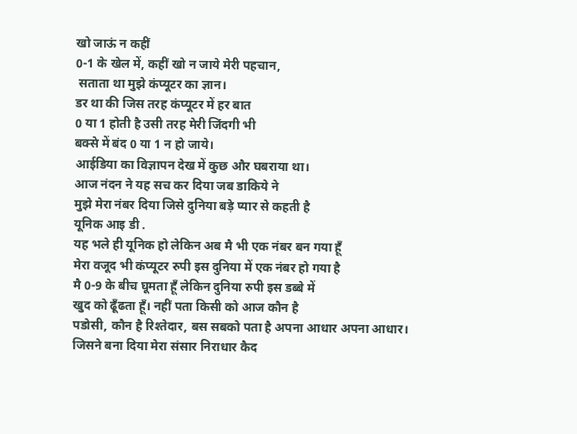खो जाऊं न कहीं
0-1 के खेल में, कहीं खो न जाये मेरी पहचान,
 सताता था मुझे कंप्यूटर का ज्ञान।
डर था की जिस तरह कंप्यूटर में हर बात
0 या 1 होती है उसी तरह मेरी जिंदगी भी
बक्से में बंद 0 या 1 न हो जाये।
आईडिया का विज्ञापन देख में कुछ और घबराया था।
आज नंदन ने यह सच कर दिया जब डाकिये ने
मुझे मेरा नंबर दिया जिसे दुनिया बड़े प्यार से कहती है
यूनिक आइ डी .
यह भले ही यूनिक हो लेकिन अब मै भी एक नंबर बन गया हूँ
मेरा वजूद भी कंप्यूटर रुपी इस दुनिया में एक नंबर हो गया है
मै 0-9 के बीच घूमता हूँ लेकिन दुनिया रुपी इस डब्बे में
खुद को ढूँढता हूँ। नहीं पता किसी को आज कौन है
पडोसी, कौन है रिश्तेदार, बस सबको पता है अपना आधार अपना आधार।
जिसने बना दिया मेरा संसार निराधार कैद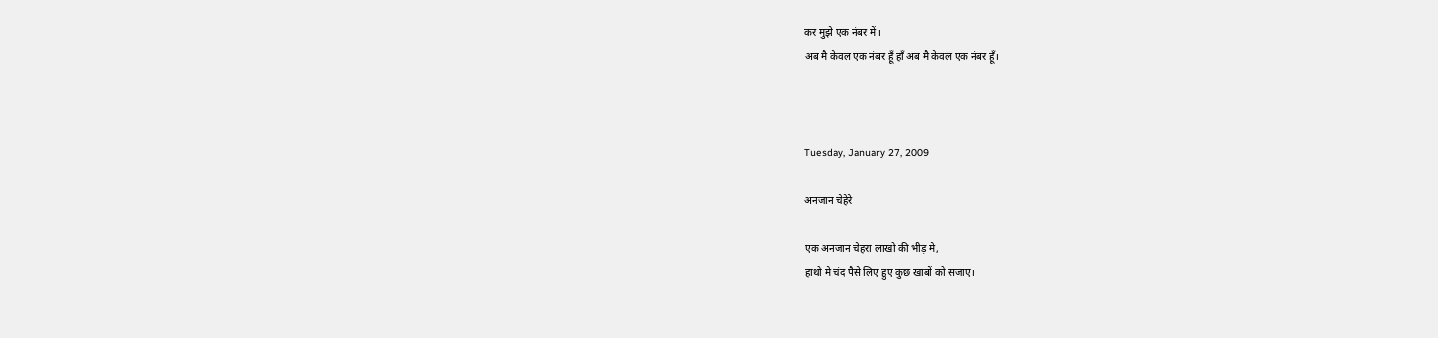कर मुझे एक नंबर में।
अब मै केवल एक नंबर हूँ हाँ अब मै केवल एक नंबर हूँ।



Tuesday, January 27, 2009

अनजान चेहेरे

एक अनजान चेहरा लाखो की भीड़ मे,
हाथो मे चंद पैसे लिए हुए कुछ खाबों को सजाए।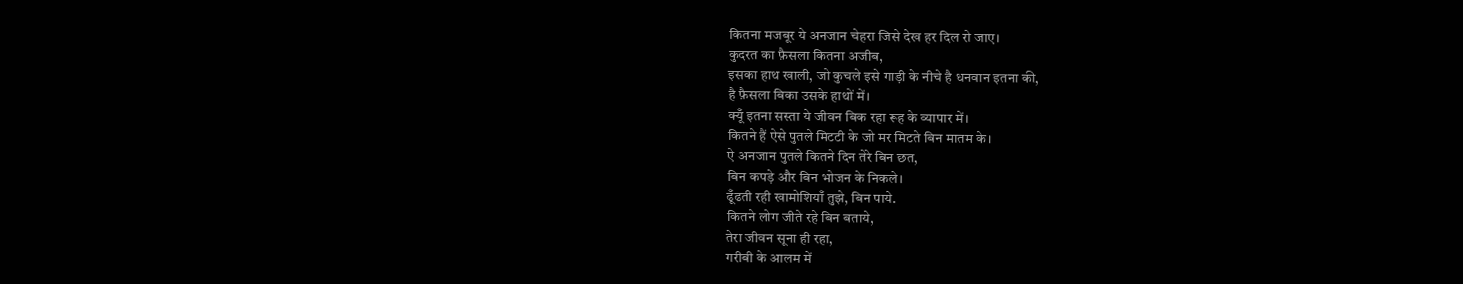कितना मजबूर ये अनजान चेहरा जिसे देख हर दिल रो जाए।
कुदरत का फ़ैसला कितना अजीब,
इसका हाथ खाली, जो कुचले इसे गाड़ी के नीचे है धनवान इतना की,
है फ़ैसला बिका उसके हाथों में।
क्यूँ इतना सस्ता ये जीवन बिक रहा रूह के व्यापार में।
कितने हैं ऐसे पुतले मिटटी के जो मर मिटते बिन मातम के।
ऐ अनजान पुतले कितने दिन तेरे बिन छत,
बिन कपड़े और बिन भोजन के निकले।
ढूँढती रही खामोशियाँ तुझे, बिन पाये.
कितने लोग जीते रहे बिन बताये,
तेरा जीवन सूना ही रहा,
गरीबी के आलम में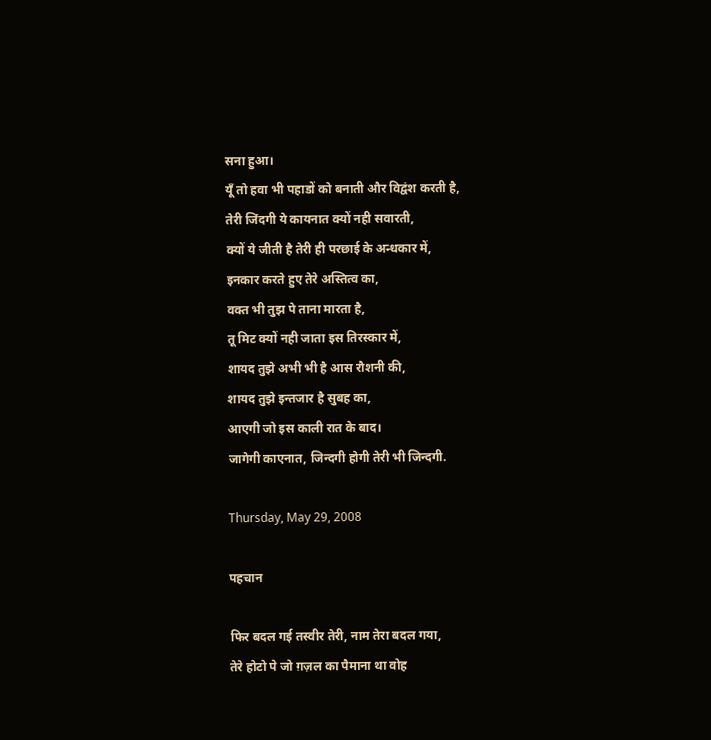सना हुआ।
यूँ तो हवा भी पहाडों को बनाती और विद्वंश करती है,
तेरी जिंदगी ये कायनात क्यों नही सवारती,
क्यों ये जीती है तेरी ही परछाई के अन्धकार में,
इनकार करते हुए तेरे अस्तित्व का,
वक्त भी तुझ पे ताना मारता है,
तू मिट क्यों नही जाता इस तिरस्कार में,
शायद तुझे अभी भी है आस रौशनी की,
शायद तुझे इन्तजार है सुबह का,
आएगी जो इस काली रात के बाद।
जागेगी काएनात, जिन्दगी होगी तेरी भी जिन्दगी.

Thursday, May 29, 2008

पहचान

फिर बदल गई तस्वीर तेरी, नाम तेरा बदल गया,
तेरे होटो पे जो ग़ज़ल का पैमाना था वोह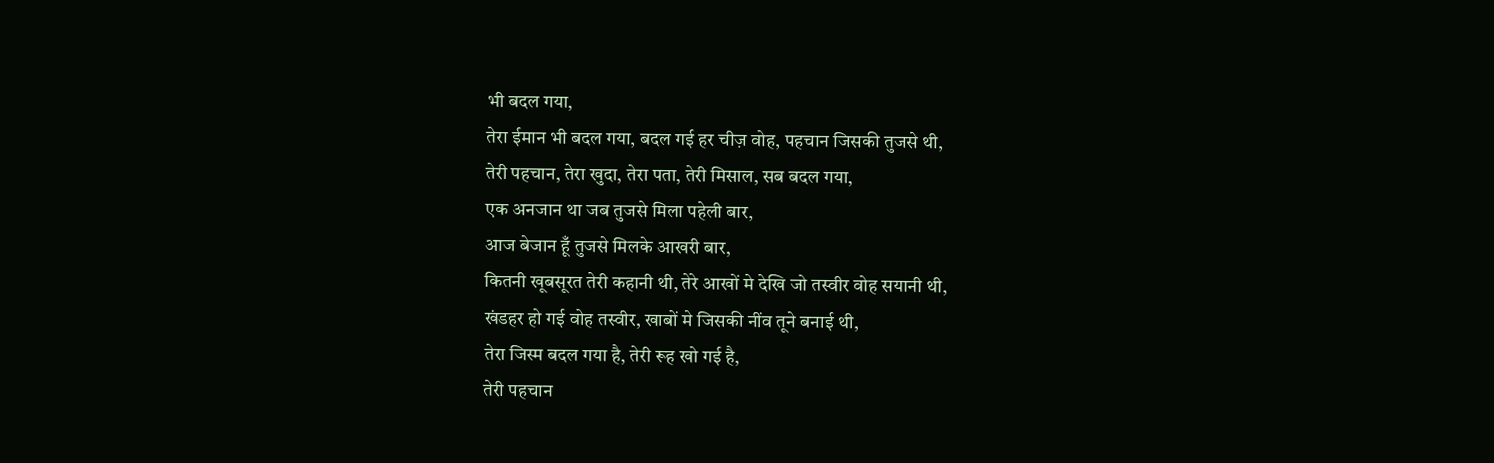भी बदल गया,
तेरा ईमान भी बदल गया, बदल गई हर चीज़ वोह, पहचान जिसकी तुजसे थी,
तेरी पहचान, तेरा खुदा, तेरा पता, तेरी मिसाल, सब बदल गया,
एक अनजान था जब तुजसे मिला पहेली बार,
आज बेजान हूँ तुजसे मिलके आखरी बार,
कितनी खूबसूरत तेरी कहानी थी, तेरे आखों मे देखि जो तस्वीर वोह सयानी थी,
खंडहर हो गई वोह तस्वीर, खाबों मे जिसकी नींव तूने बनाई थी,
तेरा जिस्म बदल गया है, तेरी रूह खो गई है,
तेरी पहचान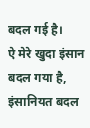बदल गई है।
ऐ मेरे खुदा इंसान बदल गया है, इंसानियत बदल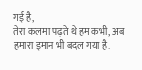गई है,
तेरा कलमा पढ़ते थे हम कभी, अब हमारा इमान भी बदल गया है.